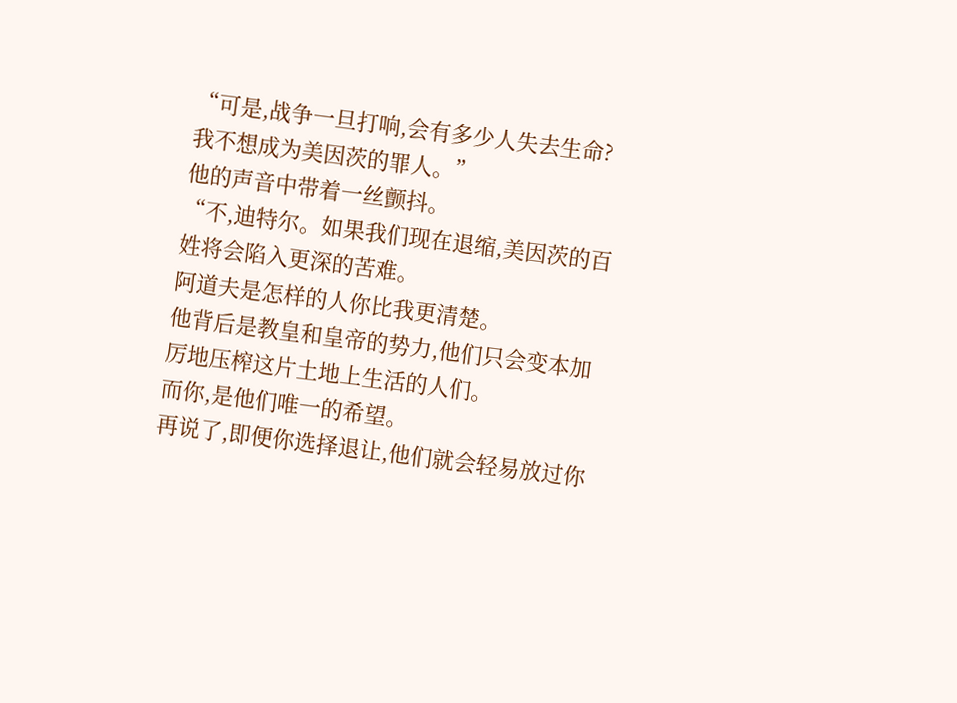“可是,战争一旦打响,会有多少人失去生命?我不想成为美因茨的罪人。”
他的声音中带着一丝颤抖。
“不,迪特尔。如果我们现在退缩,美因茨的百姓将会陷入更深的苦难。
阿道夫是怎样的人你比我更清楚。
他背后是教皇和皇帝的势力,他们只会变本加厉地压榨这片土地上生活的人们。
而你,是他们唯一的希望。
再说了,即便你选择退让,他们就会轻易放过你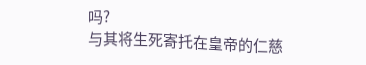吗?
与其将生死寄托在皇帝的仁慈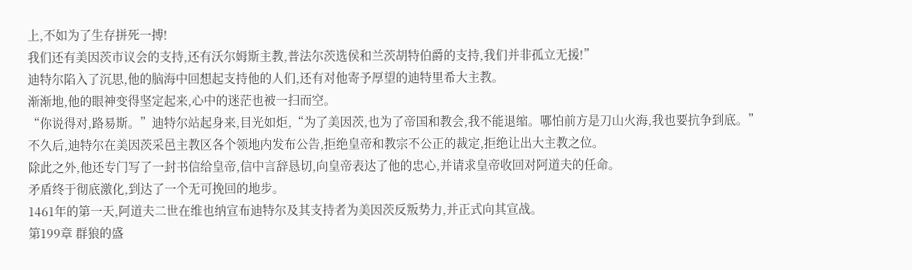上,不如为了生存拼死一搏!
我们还有美因茨市议会的支持,还有沃尔姆斯主教,普法尔茨选侯和兰茨胡特伯爵的支持,我们并非孤立无援!”
迪特尔陷入了沉思,他的脑海中回想起支持他的人们,还有对他寄予厚望的迪特里希大主教。
渐渐地,他的眼神变得坚定起来,心中的迷茫也被一扫而空。
“你说得对,路易斯。”迪特尔站起身来,目光如炬,“为了美因茨,也为了帝国和教会,我不能退缩。哪怕前方是刀山火海,我也要抗争到底。”
不久后,迪特尔在美因茨采邑主教区各个领地内发布公告,拒绝皇帝和教宗不公正的裁定,拒绝让出大主教之位。
除此之外,他还专门写了一封书信给皇帝,信中言辞恳切,向皇帝表达了他的忠心,并请求皇帝收回对阿道夫的任命。
矛盾终于彻底激化,到达了一个无可挽回的地步。
1461年的第一天,阿道夫二世在维也纳宣布迪特尔及其支持者为美因茨反叛势力,并正式向其宣战。
第199章 群狼的盛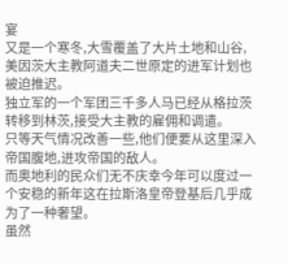宴
又是一个寒冬,大雪覆盖了大片土地和山谷,美因茨大主教阿道夫二世原定的进军计划也被迫推迟。
独立军的一个军团三千多人马已经从格拉茨转移到林茨,接受大主教的雇佣和调遣。
只等天气情况改善一些,他们便要从这里深入帝国腹地,进攻帝国的敌人。
而奥地利的民众们无不庆幸今年可以度过一个安稳的新年这在拉斯洛皇帝登基后几乎成为了一种奢望。
虽然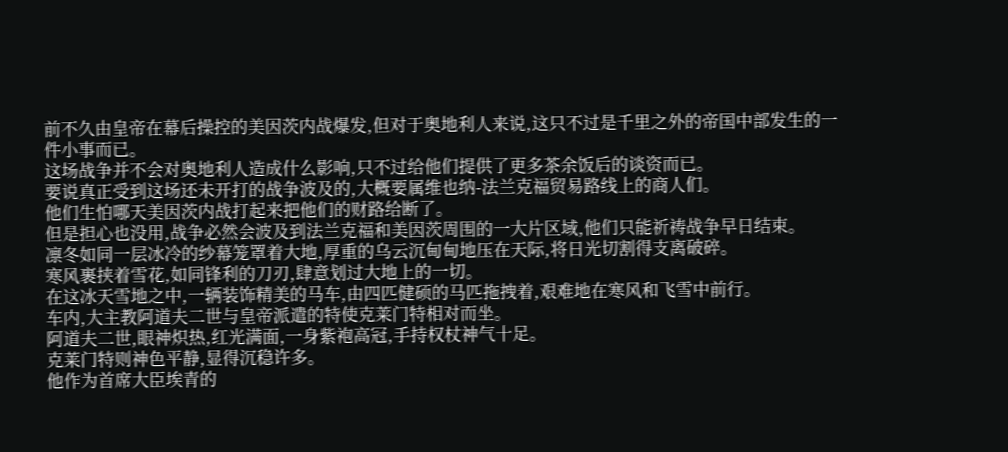前不久由皇帝在幕后操控的美因茨内战爆发,但对于奥地利人来说,这只不过是千里之外的帝国中部发生的一件小事而已。
这场战争并不会对奥地利人造成什么影响,只不过给他们提供了更多茶余饭后的谈资而已。
要说真正受到这场还未开打的战争波及的,大概要属维也纳-法兰克福贸易路线上的商人们。
他们生怕哪天美因茨内战打起来把他们的财路给断了。
但是担心也没用,战争必然会波及到法兰克福和美因茨周围的一大片区域,他们只能祈祷战争早日结束。
凛冬如同一层冰冷的纱幕笼罩着大地,厚重的乌云沉甸甸地压在天际,将日光切割得支离破碎。
寒风裹挟着雪花,如同锋利的刀刃,肆意划过大地上的一切。
在这冰天雪地之中,一辆装饰精美的马车,由四匹健硕的马匹拖拽着,艰难地在寒风和飞雪中前行。
车内,大主教阿道夫二世与皇帝派遣的特使克莱门特相对而坐。
阿道夫二世,眼神炽热,红光满面,一身紫袍高冠,手持权杖神气十足。
克莱门特则神色平静,显得沉稳许多。
他作为首席大臣埃青的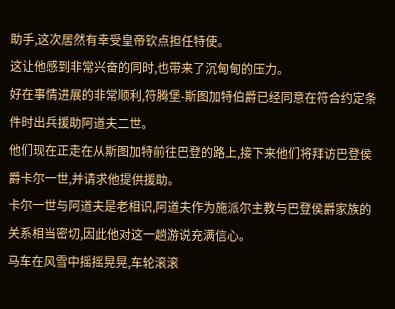助手,这次居然有幸受皇帝钦点担任特使。
这让他感到非常兴奋的同时,也带来了沉甸甸的压力。
好在事情进展的非常顺利,符腾堡-斯图加特伯爵已经同意在符合约定条件时出兵援助阿道夫二世。
他们现在正走在从斯图加特前往巴登的路上,接下来他们将拜访巴登侯爵卡尔一世,并请求他提供援助。
卡尔一世与阿道夫是老相识,阿道夫作为施派尔主教与巴登侯爵家族的关系相当密切,因此他对这一趟游说充满信心。
马车在风雪中摇摇晃晃,车轮滚滚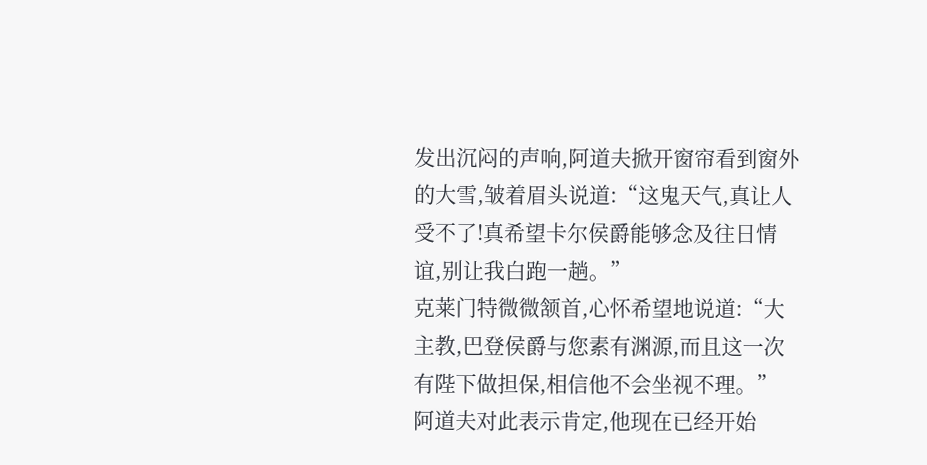发出沉闷的声响,阿道夫掀开窗帘看到窗外的大雪,皱着眉头说道:“这鬼天气,真让人受不了!真希望卡尔侯爵能够念及往日情谊,别让我白跑一趟。”
克莱门特微微颔首,心怀希望地说道:“大主教,巴登侯爵与您素有渊源,而且这一次有陛下做担保,相信他不会坐视不理。”
阿道夫对此表示肯定,他现在已经开始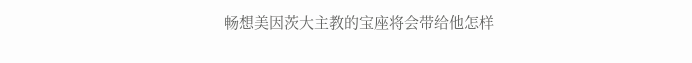畅想美因茨大主教的宝座将会带给他怎样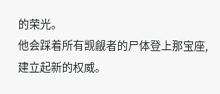的荣光。
他会踩着所有觊觎者的尸体登上那宝座,建立起新的权威。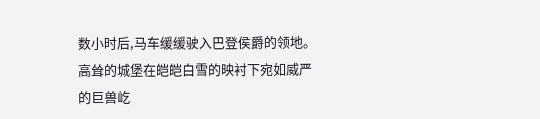数小时后,马车缓缓驶入巴登侯爵的领地。
高耸的城堡在皑皑白雪的映衬下宛如威严的巨兽屹